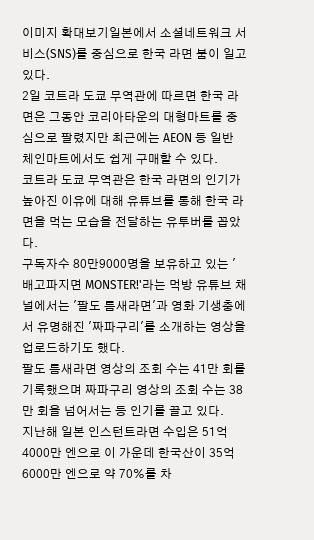이미지 확대보기일본에서 소셜네트워크 서비스(SNS)를 중심으로 한국 라면 붐이 일고 있다.
2일 코트라 도쿄 무역관에 따르면 한국 라면은 그동안 코리아타운의 대형마트를 중심으로 팔렸지만 최근에는 AEON 등 일반 체인마트에서도 쉽게 구매할 수 있다.
코트라 도쿄 무역관은 한국 라면의 인기가 높아진 이유에 대해 유튜브를 통해 한국 라면을 먹는 모습을 전달하는 유투버를 꼽았다.
구독자수 80만9000명을 보유하고 있는 '배고파지면 MONSTER!'라는 먹방 유튜브 채널에서는 '팔도 틈새라면'과 영화 기생충에서 유명해진 '짜파구리'를 소개하는 영상을 업로드하기도 했다.
팔도 틈새라면 영상의 조회 수는 41만 회를 기록했으며 짜파구리 영상의 조회 수는 38만 회을 넘어서는 등 인기를 끌고 있다.
지난해 일본 인스턴트라면 수입은 51억4000만 엔으로 이 가운데 한국산이 35억6000만 엔으로 약 70%를 차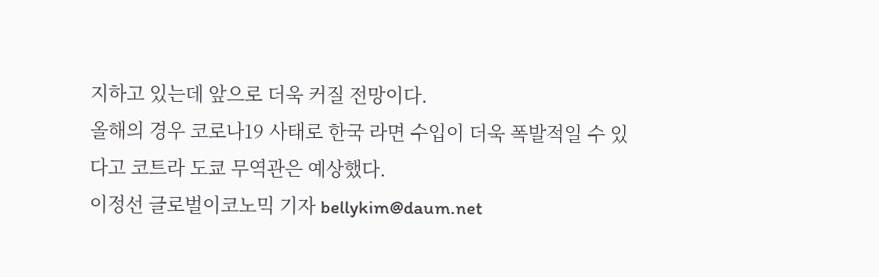지하고 있는데 앞으로 더욱 커질 전망이다.
올해의 경우 코로나19 사태로 한국 라면 수입이 더욱 폭발적일 수 있다고 코트라 도쿄 무역관은 예상했다.
이정선 글로벌이코노믹 기자 bellykim@daum.net